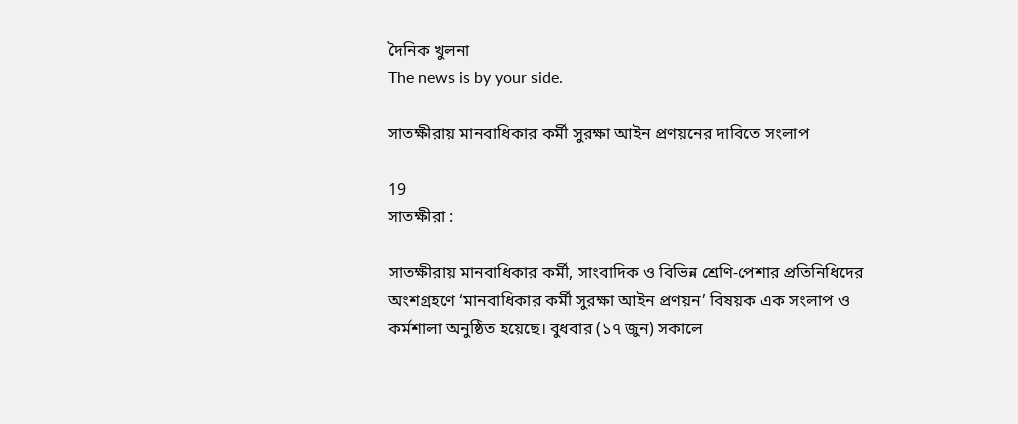দৈনিক খুলনা
The news is by your side.

সাতক্ষীরায় মানবাধিকার কর্মী সুরক্ষা আইন প্রণয়নের দাবিতে সংলাপ

19
সাতক্ষীরা :

সাতক্ষীরায় মানবাধিকার কর্মী, সাংবাদিক ও বিভিন্ন শ্রেণি-পেশার প্রতিনিধিদের অংশগ্রহণে ‘মানবাধিকার কর্মী সুরক্ষা আইন প্রণয়ন’ বিষয়ক এক সংলাপ ও কর্মশালা অনুষ্ঠিত হয়েছে। বুধবার (১৭ জুন) সকালে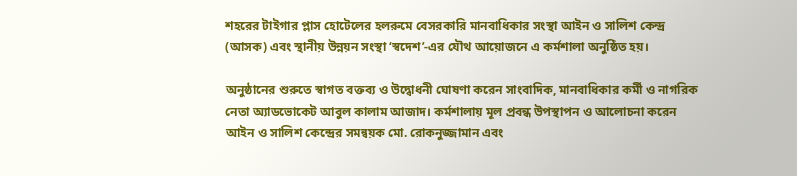শহরের টাইগার প্লাস হোটেলের হলরুমে বেসরকারি মানবাধিকার সংস্থা আইন ও সালিশ কেন্দ্র (আসক) এবং স্থানীয় উন্নয়ন সংস্থা ‘স্বদেশ’-এর যৌথ আয়োজনে এ কর্মশালা অনুষ্ঠিত হয়।

অনুষ্ঠানের শুরুতে স্বাগত বক্তব্য ও উদ্বোধনী ঘোষণা করেন সাংবাদিক, মানবাধিকার কর্মী ও নাগরিক নেতা অ্যাডভোকেট আবুল কালাম আজাদ। কর্মশালায় মূল প্রবন্ধ উপস্থাপন ও আলোচনা করেন আইন ও সালিশ কেন্দ্রের সমন্বয়ক মো. রোকনুজ্জামান এবং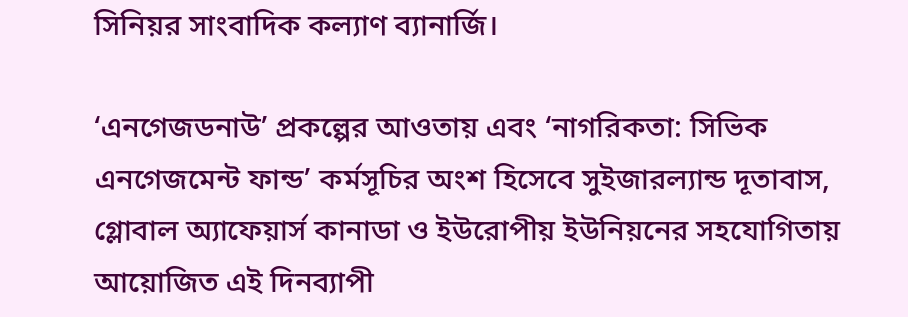সিনিয়র সাংবাদিক কল্যাণ ব্যানার্জি।

‘এনগেজডনাউ’ প্রকল্পের আওতায় এবং ‘নাগরিকতা: সিভিক এনগেজমেন্ট ফান্ড’ কর্মসূচির অংশ হিসেবে সুইজারল্যান্ড দূতাবাস, গ্লোবাল অ্যাফেয়ার্স কানাডা ও ইউরোপীয় ইউনিয়নের সহযোগিতায় আয়োজিত এই দিনব্যাপী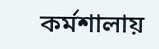কর্মশালায়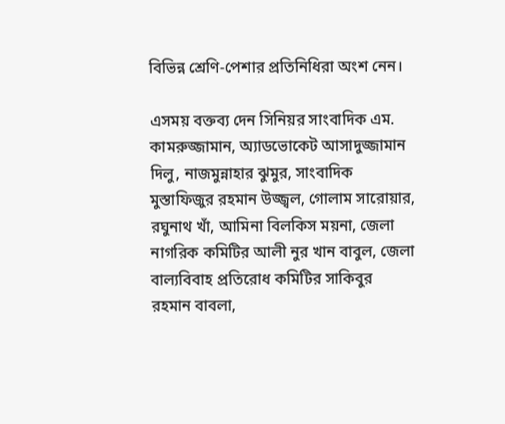বিভিন্ন শ্রেণি-পেশার প্রতিনিধিরা অংশ নেন।

এসময় বক্তব্য দেন সিনিয়র সাংবাদিক এম. কামরুজ্জামান, অ্যাডভোকেট আসাদুজ্জামান দিলু, নাজমুন্নাহার ঝুমুর, সাংবাদিক মুস্তাফিজুর রহমান উজ্জ্বল, গোলাম সারোয়ার, রঘুনাথ খাঁ, আমিনা বিলকিস ময়না, জেলা নাগরিক কমিটির আলী নুর খান বাবুল, জেলা বাল্যবিবাহ প্রতিরোধ কমিটির সাকিবুর রহমান বাবলা,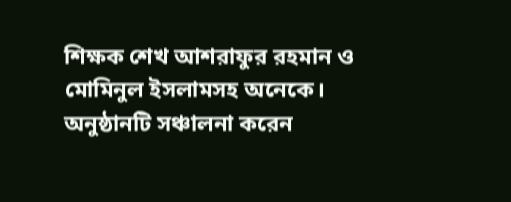শিক্ষক শেখ আশরাফুর রহমান ও মোমিনুল ইসলামসহ অনেকে। অনুষ্ঠানটি সঞ্চালনা করেন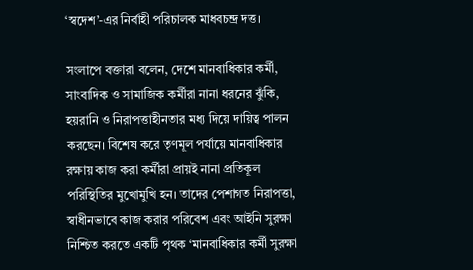‘স্বদেশ’-এর নির্বাহী পরিচালক মাধবচন্দ্র দত্ত।

সংলাপে বক্তারা বলেন, দেশে মানবাধিকার কর্মী, সাংবাদিক ও সামাজিক কর্মীরা নানা ধরনের ঝুঁকি, হয়রানি ও নিরাপত্তাহীনতার মধ্য দিয়ে দায়িত্ব পালন করছেন। বিশেষ করে তৃণমূল পর্যায়ে মানবাধিকার রক্ষায় কাজ করা কর্মীরা প্রায়ই নানা প্রতিকূল পরিস্থিতির মুখোমুখি হন। তাদের পেশাগত নিরাপত্তা, স্বাধীনভাবে কাজ করার পরিবেশ এবং আইনি সুরক্ষা নিশ্চিত করতে একটি পৃথক ‘মানবাধিকার কর্মী সুরক্ষা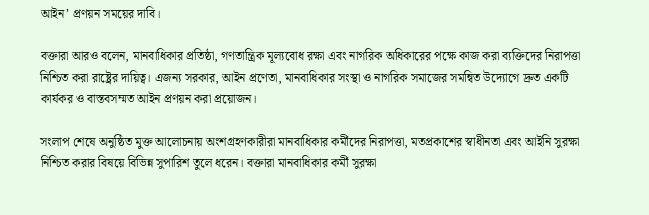আইন’ প্রণয়ন সময়ের দাবি।

বক্তারা আরও বলেন, মানবাধিকার প্রতিষ্ঠা, গণতান্ত্রিক মূল্যবোধ রক্ষা এবং নাগরিক অধিকারের পক্ষে কাজ করা ব্যক্তিদের নিরাপত্তা নিশ্চিত করা রাষ্ট্রের দায়িত্ব। এজন্য সরকার, আইন প্রণেতা, মানবাধিকার সংস্থা ও নাগরিক সমাজের সমন্বিত উদ্যোগে দ্রুত একটি কার্যকর ও বাস্তবসম্মত আইন প্রণয়ন করা প্রয়োজন।

সংলাপ শেষে অনুষ্ঠিত মুক্ত আলোচনায় অংশগ্রহণকারীরা মানবাধিকার কর্মীদের নিরাপত্তা, মতপ্রকাশের স্বাধীনতা এবং আইনি সুরক্ষা নিশ্চিত করার বিষয়ে বিভিন্ন সুপারিশ তুলে ধরেন। বক্তারা মানবাধিকার কর্মী সুরক্ষা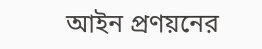আইন প্রণয়নের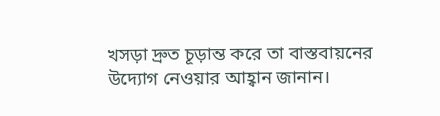খসড়া দ্রুত চূড়ান্ত করে তা বাস্তবায়নের উদ্যোগ নেওয়ার আহ্বান জানান।